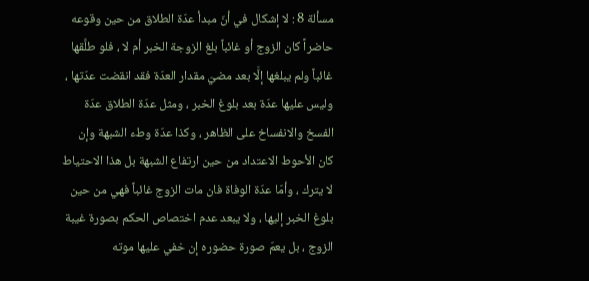مسألة 8 : لا إشكال في أنّ مبدأ عدّة الطلاق من حين وقوعه حاضراً كان الزوج أو غائباً بلغ الزوجة الخبر أم لا ، فلو طلَّقها غائباً ولم يبلغها إلَّا بعد مضيّ مقدار العدّة فقد انقضت عدّتها ، وليس عليها عدّة بعد بلوغ الخبر ، ومثل عدّة الطلاق عدّة الفسخ والانفساخ على الظاهر ، وكذا عدّة وطء الشبهة وإن كان الأحوط الاعتداد من حين ارتفاع الشبهة بل هذا الاحتياط لا يترك ، وأمّا عدّة الوفاة فان مات الزوج غائباً فهي من حين بلوغ الخبر إليها ، ولا يبعد عدم اختصاص الحكم بصورة غيبة الزوج ، بل يعمّ صورة حضوره إن خفي عليها موته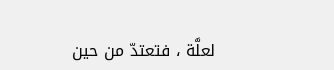لعلَّة ، فتعتدّ من حين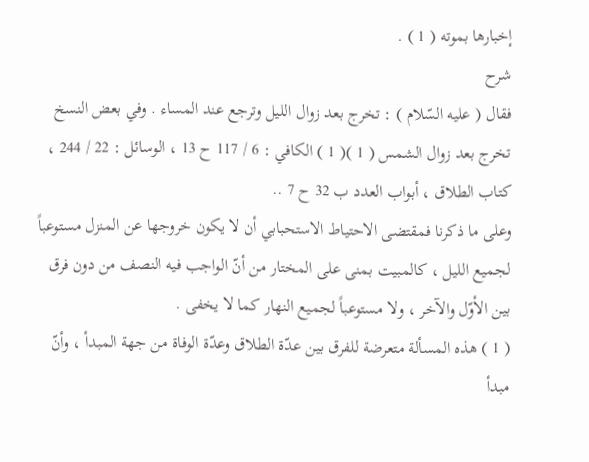إخبارها بموته ( 1 ) .
شرح
فقال ( عليه السّلام ) : تخرج بعد زوال الليل وترجع عند المساء . وفي بعض النسخ تخرج بعد زوال الشمس ( 1 )( 1 ) الكافي : 6 / 117 ح 13 ، الوسائل : 22 / 244 ، كتاب الطلاق ، أبواب العدد ب 32 ح 7 ..
وعلى ما ذكرنا فمقتضى الاحتياط الاستحبابي أن لا يكون خروجها عن المنزل مستوعباً لجميع الليل ، كالمبيت بمنى على المختار من أنّ الواجب فيه النصف من دون فرق بين الأوّل والآخر ، ولا مستوعباً لجميع النهار كما لا يخفى .
( 1 ) هذه المسألة متعرضة للفرق بين عدّة الطلاق وعدّة الوفاة من جهة المبدأ ، وأنّ مبدأ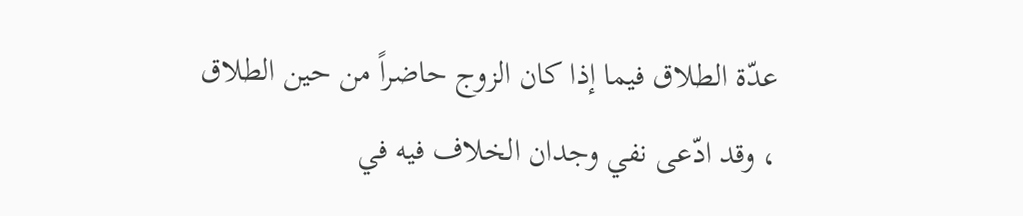عدّة الطلاق فيما إذا كان الزوج حاضراً من حين الطلاق ، وقد ادّعى نفي وجدان الخلاف فيه في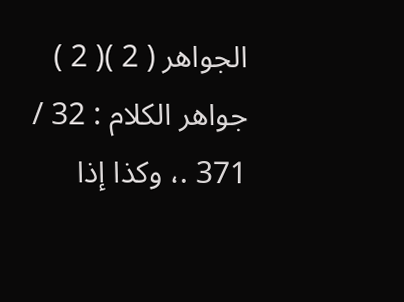الجواهر ( 2 )( 2 ) جواهر الكلام : 32 / 371 .، وكذا إذا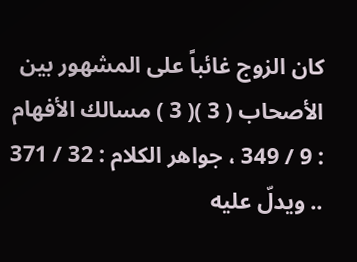كان الزوج غائباً على المشهور بين الأصحاب ( 3 )( 3 ) مسالك الأفهام : 9 / 349 ، جواهر الكلام : 32 / 371 .. ويدلّ عليه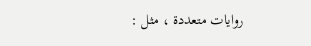روايات متعددة ، مثل :